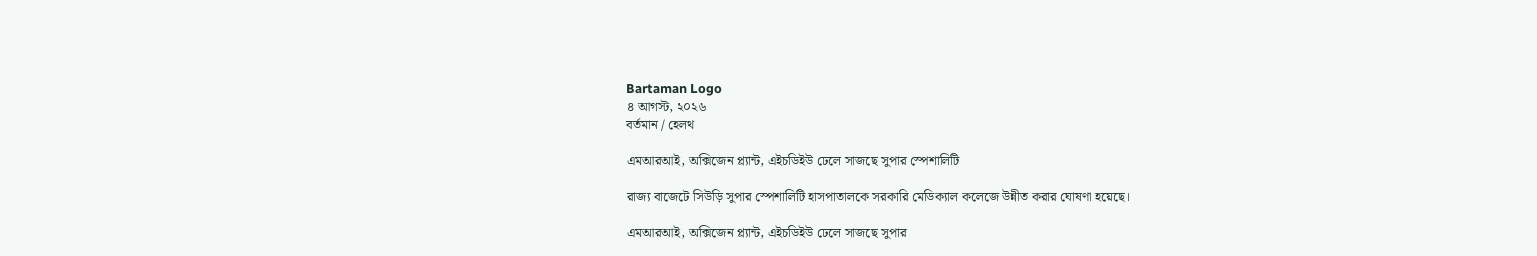Bartaman Logo
৪ আগস্ট, ২০২৬
বর্তমান / হেলথ

এমআরআই, অক্সিজেন প্ল্যান্ট, এইচডিইউ ঢেলে সাজছে সুপার স্পেশালিটি

রাজ্য বাজেটে সিউড়ি সুপার স্পেশালিটি হাসপাতালকে সরকারি মেডিক্যাল কলেজে উন্নীত করার ঘোষণা হয়েছে।

এমআরআই, অক্সিজেন প্ল্যান্ট, এইচডিইউ ঢেলে সাজছে সুপার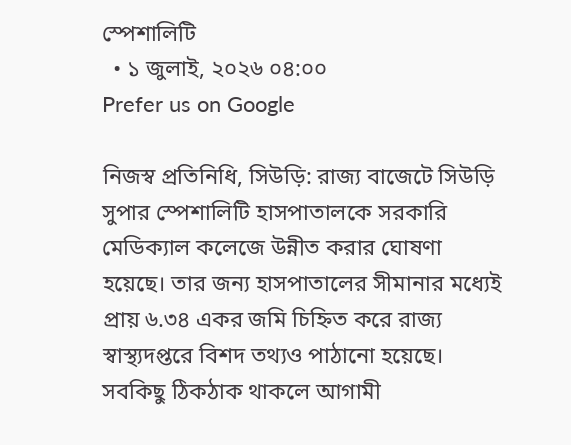স্পেশালিটি
  • ১ জুলাই, ২০২৬ ০৪:০০
Prefer us on Google

নিজস্ব প্রতিনিধি, সিউড়ি: রাজ্য বাজেটে সিউড়ি সুপার স্পেশালিটি হাসপাতালকে সরকারি মেডিক্যাল কলেজে উন্নীত করার ঘোষণা হয়েছে। তার জন্য হাসপাতালের সীমানার মধ্যেই প্রায় ৬.৩৪ একর জমি চিহ্নিত করে রাজ্য স্বাস্থ্যদপ্তরে বিশদ তথ্যও পাঠানো হয়েছে। সবকিছু ঠিকঠাক থাকলে আগামী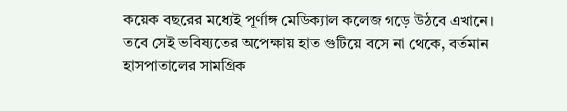কয়েক বছরের মধ্যেই পূর্ণাঙ্গ মেডিক্যাল কলেজ গড়ে উঠবে এখানে। তবে সেই ভবিষ্যতের অপেক্ষায় হাত গুটিয়ে বসে না থেকে, বর্তমান হাসপাতালের সামগ্রিক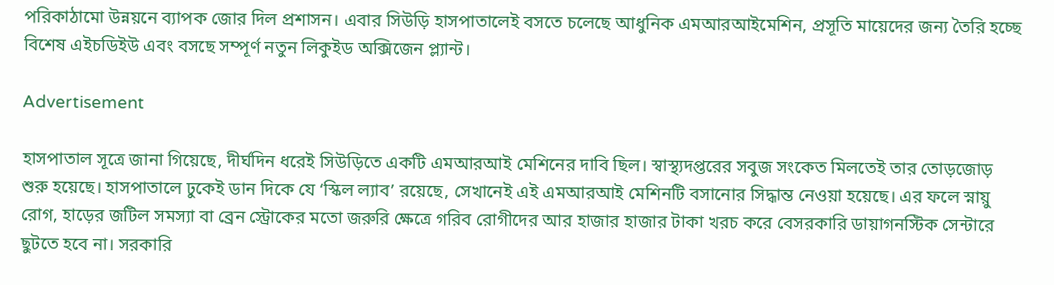পরিকাঠামো উন্নয়নে ব্যাপক জোর দিল প্রশাসন। এবার সিউড়ি হাসপাতালেই বসতে চলেছে আধুনিক এমআরআইমেশিন, প্রসূতি মায়েদের জন্য তৈরি হচ্ছে বিশেষ এইচডিইউ এবং বসছে সম্পূর্ণ নতুন লিকুইড অক্সিজেন প্ল্যান্ট।

Advertisement

হাসপাতাল সূত্রে জানা গিয়েছে, দীর্ঘদিন ধরেই সিউড়িতে একটি এমআরআই মেশিনের দাবি ছিল। স্বাস্থ্যদপ্তরের সবুজ সংকেত মিলতেই তার তোড়জোড় শুরু হয়েছে। হাসপাতালে ঢুকেই ডান দিকে যে ‘স্কিল ল্যাব’ রয়েছে, সেখানেই এই এমআরআই মেশিনটি বসানোর সিদ্ধান্ত নেওয়া হয়েছে। এর ফলে স্নায়ু রোগ, হাড়ের জটিল সমস্যা বা ব্রেন স্ট্রোকের মতো জরুরি ক্ষেত্রে গরিব রোগীদের আর হাজার হাজার টাকা খরচ করে বেসরকারি ডায়াগনস্টিক সেন্টারে ছুটতে হবে না। সরকারি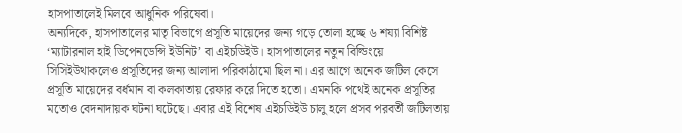হাসপাতালেই মিলবে আধুনিক পরিষেবা।
অন্যদিকে, হাসপাতালের মাতৃ বিভাগে প্রসূতি মায়েদের জন্য গড়ে তোলা হচ্ছে ৬ শয্যা বিশিষ্ট ‘ম্যাটারনাল হাই ডিপেনডেন্সি ইউনিট’ বা এইচডিইউ। হাসপাতালের নতুন বিল্ডিংয়ে সিসিইউথাকলেও প্রসূতিদের জন্য আলাদা পরিকাঠামো ছিল না। এর আগে অনেক জটিল কেসে প্রসূতি মায়েদের বর্ধমান বা কলকাতায় রেফার করে দিতে হতো। এমনকি পথেই অনেক প্রসূতির মতোও বেদনাদায়ক ঘটনা ঘটেছে। এবার এই বিশেষ এইচডিইউ চালু হলে প্রসব পরবর্তী জটিলতায়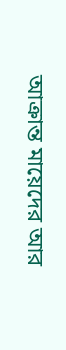আক্রান্ত মায়েদের আর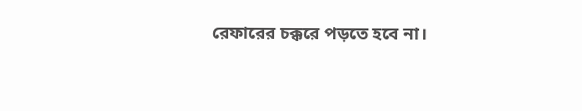রেফারের চক্করে পড়তে হবে না।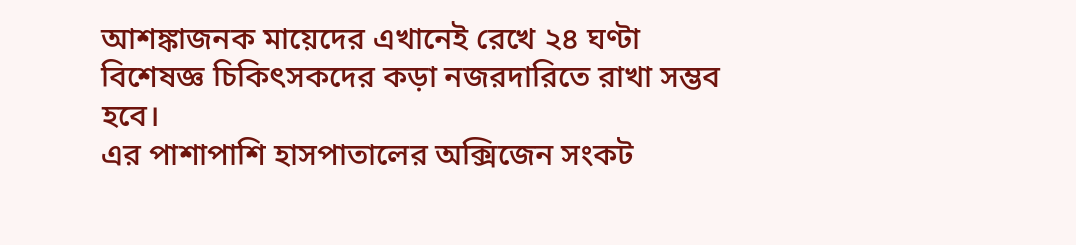আশঙ্কাজনক মায়েদের এখানেই রেখে ২৪ ঘণ্টা বিশেষজ্ঞ চিকিৎসকদের কড়া নজরদারিতে রাখা সম্ভব হবে।
এর পাশাপাশি হাসপাতালের অক্সিজেন সংকট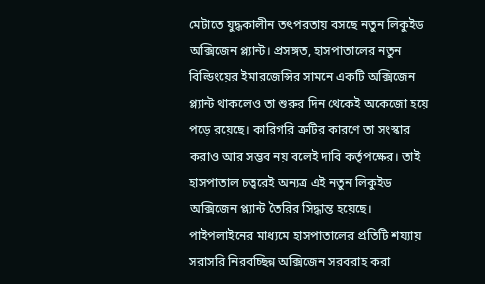মেটাতে যুদ্ধকালীন তৎপরতায় বসছে নতুন লিকুইড অক্সিজেন প্ল্যান্ট। প্রসঙ্গত, হাসপাতালের নতুন বিল্ডিংয়ের ইমারজেন্সির সামনে একটি অক্সিজেন প্ল্যান্ট থাকলেও তা শুরুর দিন থেকেই অকেজো হয়ে পড়ে রয়েছে। কারিগরি ত্রুটির কারণে তা সংস্কার করাও আর সম্ভব নয় বলেই দাবি কর্তৃপক্ষের। তাই হাসপাতাল চত্বরেই অন্যত্র এই নতুন লিকুইড অক্সিজেন প্ল্যান্ট তৈরির সিদ্ধান্ত হয়েছে। পাইপলাইনের মাধ্যমে হাসপাতালের প্রতিটি শয্যায় সরাসরি নিরবচ্ছিন্ন অক্সিজেন সরবরাহ করা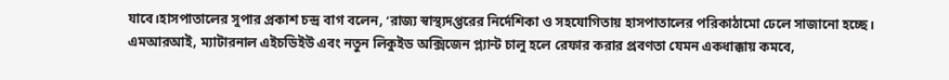যাবে।হাসপাতালের সুপার প্রকাশ চন্দ্র বাগ বলেন, ‘রাজ্য স্বাস্থ্যদপ্তরের নির্দেশিকা ও সহযোগিতায় হাসপাতালের পরিকাঠামো ঢেলে সাজানো হচ্ছে। এমআরআই, ম্যাটারনাল এইচডিইউ এবং নতুন লিকুইড অক্সিজেন প্ল্যান্ট চালু হলে রেফার করার প্রবণতা যেমন একধাক্কায় কমবে,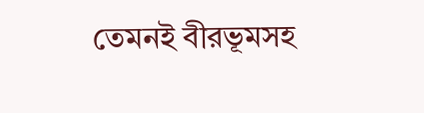তেমনই বীরভূমসহ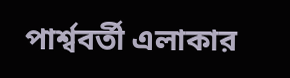পার্শ্ববর্তী এলাকার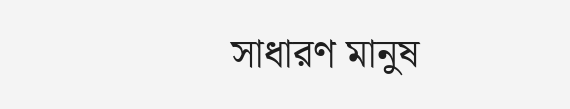সাধারণ মানুষ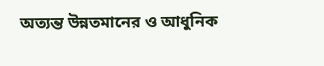অত্যন্ত উন্নতমানের ও আধুনিক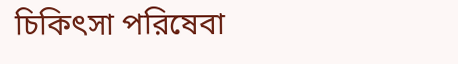চিকিৎসা পরিষেবা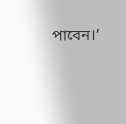পাবেন।’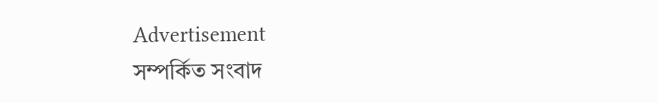Advertisement
সম্পর্কিত সংবাদ